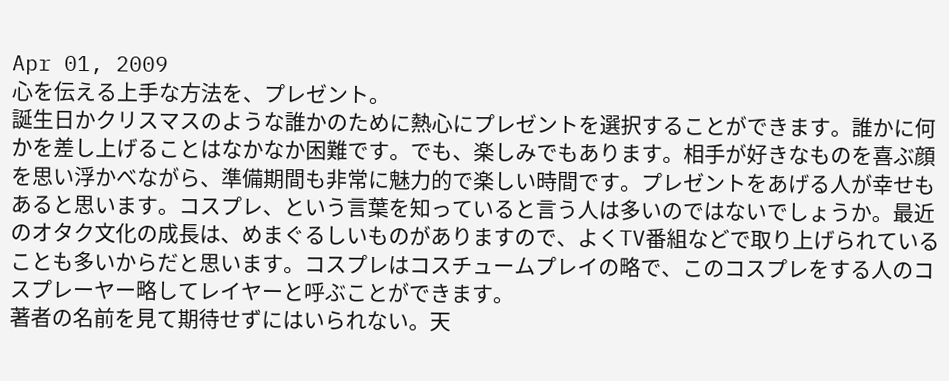Apr 01, 2009
心を伝える上手な方法を、プレゼント。
誕生日かクリスマスのような誰かのために熱心にプレゼントを選択することができます。誰かに何かを差し上げることはなかなか困難です。でも、楽しみでもあります。相手が好きなものを喜ぶ顔を思い浮かべながら、準備期間も非常に魅力的で楽しい時間です。プレゼントをあげる人が幸せもあると思います。コスプレ、という言葉を知っていると言う人は多いのではないでしょうか。最近のオタク文化の成長は、めまぐるしいものがありますので、よくTV番組などで取り上げられていることも多いからだと思います。コスプレはコスチュームプレイの略で、このコスプレをする人のコスプレーヤー略してレイヤーと呼ぶことができます。
著者の名前を見て期待せずにはいられない。天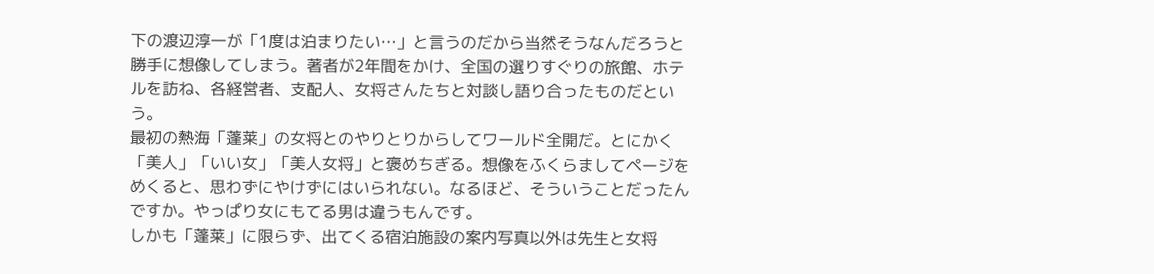下の渡辺淳一が「1度は泊まりたい…」と言うのだから当然そうなんだろうと勝手に想像してしまう。著者が2年間をかけ、全国の選りすぐりの旅館、ホテルを訪ね、各経営者、支配人、女将さんたちと対談し語り合ったものだという。
最初の熱海「蓬莱」の女将とのやりとりからしてワールド全開だ。とにかく「美人」「いい女」「美人女将」と褒めちぎる。想像をふくらましてページをめくると、思わずにやけずにはいられない。なるほど、そういうことだったんですか。やっぱり女にもてる男は違うもんです。
しかも「蓬莱」に限らず、出てくる宿泊施設の案内写真以外は先生と女将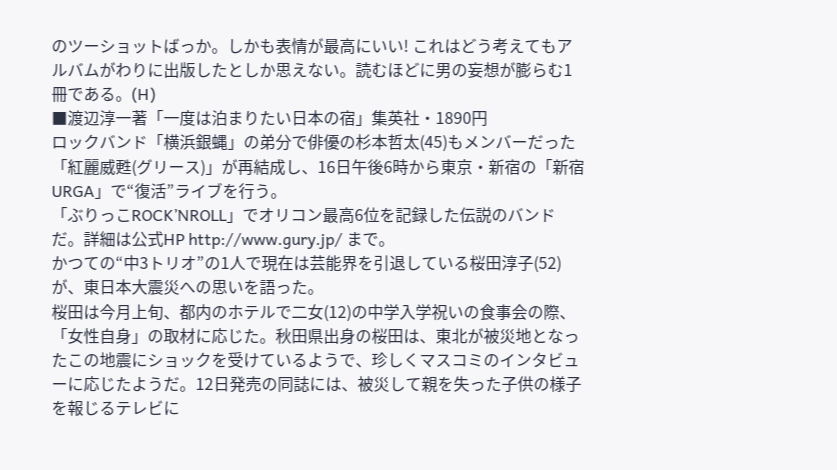のツーショットばっか。しかも表情が最高にいい! これはどう考えてもアルバムがわりに出版したとしか思えない。読むほどに男の妄想が膨らむ1冊である。(H)
■渡辺淳一著「一度は泊まりたい日本の宿」集英社・1890円
ロックバンド「横浜銀蝿」の弟分で俳優の杉本哲太(45)もメンバーだった「紅麗威甦(グリース)」が再結成し、16日午後6時から東京・新宿の「新宿URGA」で“復活”ライブを行う。
「ぶりっこROCK’NROLL」でオリコン最高6位を記録した伝説のバンドだ。詳細は公式HP http://www.gury.jp/ まで。
かつての“中3トリオ”の1人で現在は芸能界を引退している桜田淳子(52)が、東日本大震災への思いを語った。
桜田は今月上旬、都内のホテルで二女(12)の中学入学祝いの食事会の際、「女性自身」の取材に応じた。秋田県出身の桜田は、東北が被災地となったこの地震にショックを受けているようで、珍しくマスコミのインタビューに応じたようだ。12日発売の同誌には、被災して親を失った子供の様子を報じるテレビに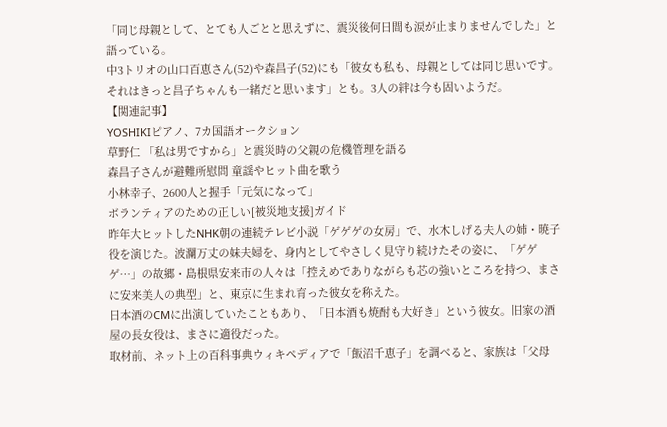「同じ母親として、とても人ごとと思えずに、震災後何日間も涙が止まりませんでした」と語っている。
中3トリオの山口百恵さん(52)や森昌子(52)にも「彼女も私も、母親としては同じ思いです。それはきっと昌子ちゃんも一緒だと思います」とも。3人の絆は今も固いようだ。
【関連記事】
YOSHIKIピアノ、7カ国語オークション
草野仁 「私は男ですから」と震災時の父親の危機管理を語る
森昌子さんが避難所慰問 童謡やヒット曲を歌う
小林幸子、2600人と握手「元気になって」
ボランティアのための正しい[被災地支援]ガイド
昨年大ヒットしたNHK朝の連続テレビ小説「ゲゲゲの女房」で、水木しげる夫人の姉・暁子役を演じた。波瀾万丈の妹夫婦を、身内としてやさしく見守り続けたその姿に、「ゲゲゲ…」の故郷・島根県安来市の人々は「控えめでありながらも芯の強いところを持つ、まさに安来美人の典型」と、東京に生まれ育った彼女を称えた。
日本酒のCMに出演していたこともあり、「日本酒も焼酎も大好き」という彼女。旧家の酒屋の長女役は、まさに適役だった。
取材前、ネット上の百科事典ウィキペディアで「飯沼千恵子」を調べると、家族は「父母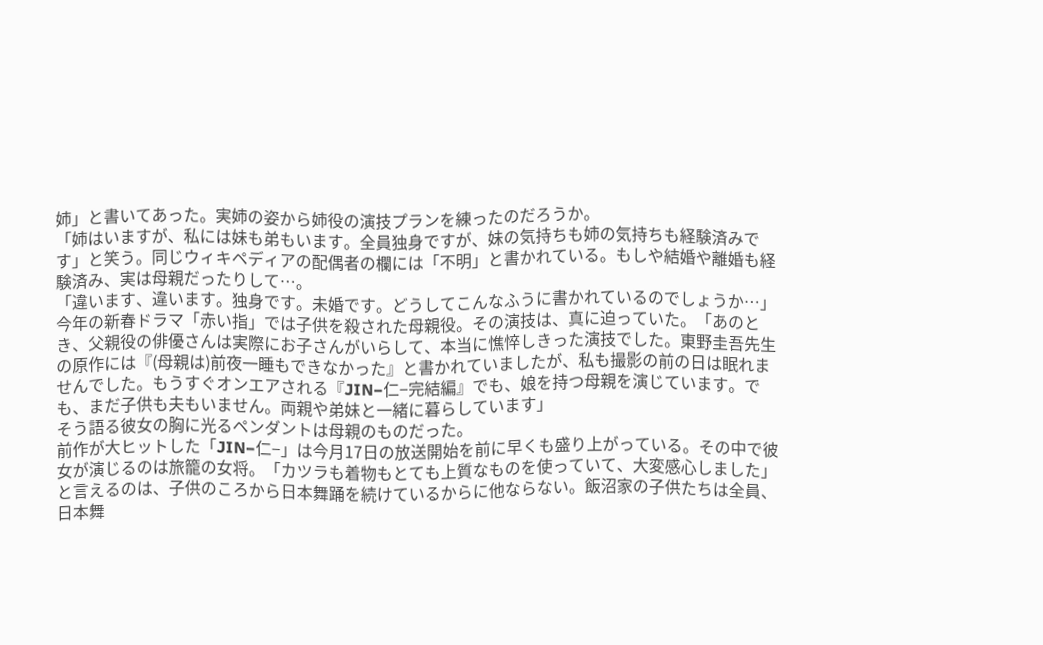姉」と書いてあった。実姉の姿から姉役の演技プランを練ったのだろうか。
「姉はいますが、私には妹も弟もいます。全員独身ですが、妹の気持ちも姉の気持ちも経験済みです」と笑う。同じウィキペディアの配偶者の欄には「不明」と書かれている。もしや結婚や離婚も経験済み、実は母親だったりして…。
「違います、違います。独身です。未婚です。どうしてこんなふうに書かれているのでしょうか…」
今年の新春ドラマ「赤い指」では子供を殺された母親役。その演技は、真に迫っていた。「あのとき、父親役の俳優さんは実際にお子さんがいらして、本当に憔悴しきった演技でした。東野圭吾先生の原作には『(母親は)前夜一睡もできなかった』と書かれていましたが、私も撮影の前の日は眠れませんでした。もうすぐオンエアされる『JIN−仁−完結編』でも、娘を持つ母親を演じています。でも、まだ子供も夫もいません。両親や弟妹と一緒に暮らしています」
そう語る彼女の胸に光るペンダントは母親のものだった。
前作が大ヒットした「JIN−仁−」は今月17日の放送開始を前に早くも盛り上がっている。その中で彼女が演じるのは旅籠の女将。「カツラも着物もとても上質なものを使っていて、大変感心しました」と言えるのは、子供のころから日本舞踊を続けているからに他ならない。飯沼家の子供たちは全員、日本舞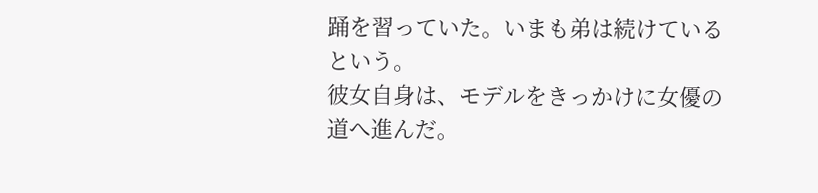踊を習っていた。いまも弟は続けているという。
彼女自身は、モデルをきっかけに女優の道へ進んだ。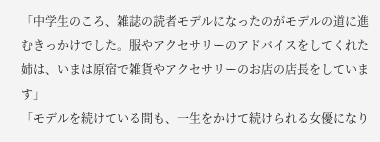「中学生のころ、雑誌の読者モデルになったのがモデルの道に進むきっかけでした。服やアクセサリーのアドバイスをしてくれた姉は、いまは原宿で雑貨やアクセサリーのお店の店長をしています」
「モデルを続けている間も、一生をかけて続けられる女優になり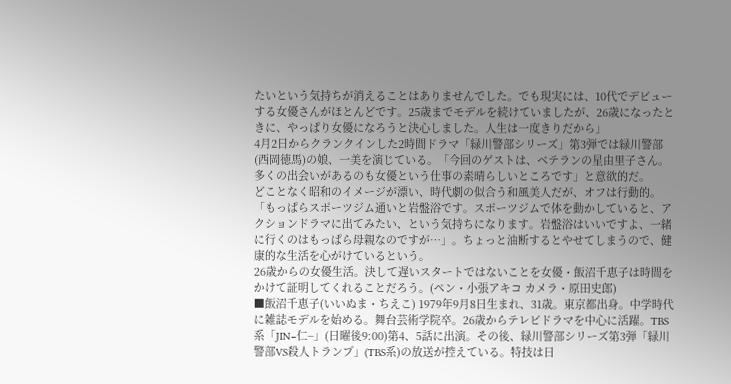たいという気持ちが消えることはありませんでした。でも現実には、10代でデビューする女優さんがほとんどです。25歳までモデルを続けていましたが、26歳になったときに、やっぱり女優になろうと決心しました。人生は一度きりだから」
4月2日からクランクインした2時間ドラマ「緑川警部シリーズ」第3弾では緑川警部(西岡徳馬)の娘、一美を演じている。「今回のゲストは、ベテランの星由里子さん。多くの出会いがあるのも女優という仕事の素晴らしいところです」と意欲的だ。
どことなく昭和のイメージが漂い、時代劇の似合う和風美人だが、オフは行動的。
「もっぱらスポーツジム通いと岩盤浴です。スポーツジムで体を動かしていると、アクションドラマに出てみたい、という気持ちになります。岩盤浴はいいですよ、一緒に行くのはもっぱら母親なのですが…」。ちょっと油断するとやせてしまうので、健康的な生活を心がけているという。
26歳からの女優生活。決して遅いスタートではないことを女優・飯沼千恵子は時間をかけて証明してくれることだろう。(ペン・小張アキコ カメラ・原田史郎)
■飯沼千恵子(いいぬま・ちえこ) 1979年9月8日生まれ、31歳。東京都出身。中学時代に雑誌モデルを始める。舞台芸術学院卒。26歳からテレビドラマを中心に活躍。TBS系「JIN−仁−」(日曜後9:00)第4、5話に出演。その後、緑川警部シリーズ第3弾「緑川警部VS殺人トランプ」(TBS系)の放送が控えている。特技は日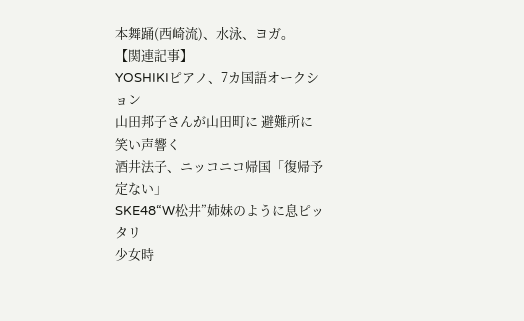本舞踊(西崎流)、水泳、ヨガ。
【関連記事】
YOSHIKIピアノ、7カ国語オークション
山田邦子さんが山田町に 避難所に笑い声響く
酒井法子、ニッコニコ帰国「復帰予定ない」
SKE48“W松井”姉妹のように息ピッタリ
少女時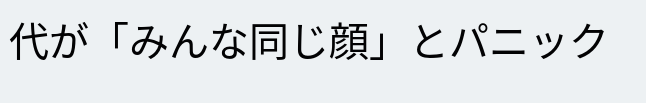代が「みんな同じ顔」とパニック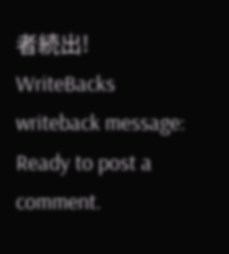者続出!
WriteBacks
writeback message: Ready to post a comment.